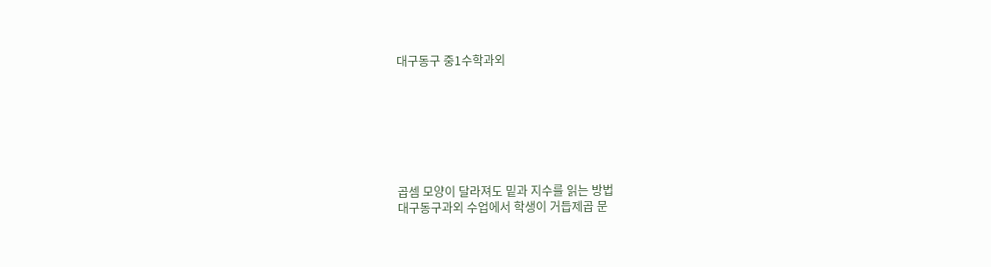대구동구 중1수학과외







곱셈 모양이 달라져도 밑과 지수를 읽는 방법
대구동구과외 수업에서 학생이 거듭제곱 문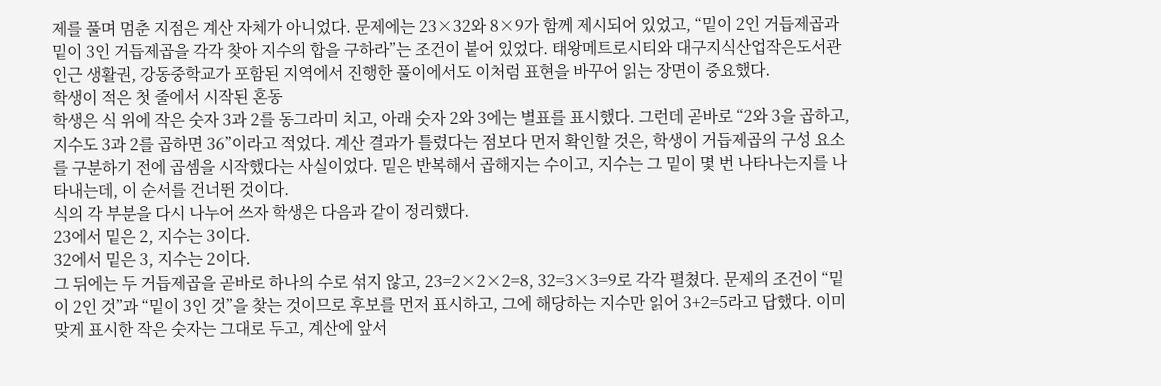제를 풀며 멈춘 지점은 계산 자체가 아니었다. 문제에는 23×32와 8×9가 함께 제시되어 있었고, “밑이 2인 거듭제곱과 밑이 3인 거듭제곱을 각각 찾아 지수의 합을 구하라”는 조건이 붙어 있었다. 태왕메트로시티와 대구지식산업작은도서관 인근 생활권, 강동중학교가 포함된 지역에서 진행한 풀이에서도 이처럼 표현을 바꾸어 읽는 장면이 중요했다.
학생이 적은 첫 줄에서 시작된 혼동
학생은 식 위에 작은 숫자 3과 2를 동그라미 치고, 아래 숫자 2와 3에는 별표를 표시했다. 그런데 곧바로 “2와 3을 곱하고, 지수도 3과 2를 곱하면 36”이라고 적었다. 계산 결과가 틀렸다는 점보다 먼저 확인할 것은, 학생이 거듭제곱의 구성 요소를 구분하기 전에 곱셈을 시작했다는 사실이었다. 밑은 반복해서 곱해지는 수이고, 지수는 그 밑이 몇 번 나타나는지를 나타내는데, 이 순서를 건너뛴 것이다.
식의 각 부분을 다시 나누어 쓰자 학생은 다음과 같이 정리했다.
23에서 밑은 2, 지수는 3이다.
32에서 밑은 3, 지수는 2이다.
그 뒤에는 두 거듭제곱을 곧바로 하나의 수로 섞지 않고, 23=2×2×2=8, 32=3×3=9로 각각 펼쳤다. 문제의 조건이 “밑이 2인 것”과 “밑이 3인 것”을 찾는 것이므로 후보를 먼저 표시하고, 그에 해당하는 지수만 읽어 3+2=5라고 답했다. 이미 맞게 표시한 작은 숫자는 그대로 두고, 계산에 앞서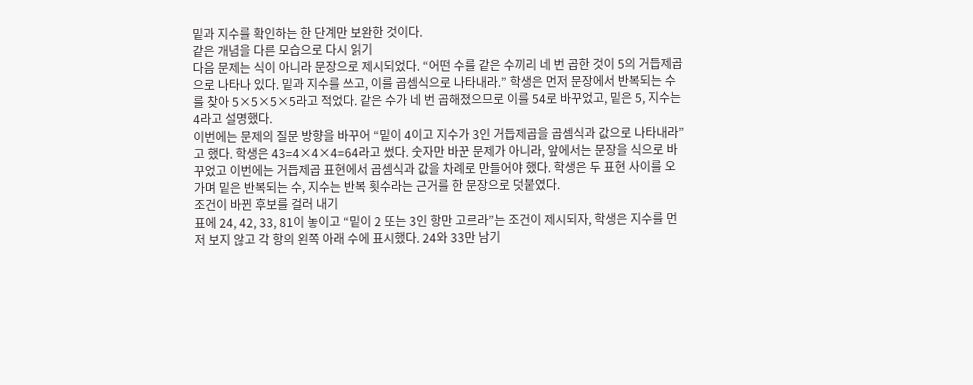밑과 지수를 확인하는 한 단계만 보완한 것이다.
같은 개념을 다른 모습으로 다시 읽기
다음 문제는 식이 아니라 문장으로 제시되었다. “어떤 수를 같은 수끼리 네 번 곱한 것이 5의 거듭제곱으로 나타나 있다. 밑과 지수를 쓰고, 이를 곱셈식으로 나타내라.” 학생은 먼저 문장에서 반복되는 수를 찾아 5×5×5×5라고 적었다. 같은 수가 네 번 곱해졌으므로 이를 54로 바꾸었고, 밑은 5, 지수는 4라고 설명했다.
이번에는 문제의 질문 방향을 바꾸어 “밑이 4이고 지수가 3인 거듭제곱을 곱셈식과 값으로 나타내라”고 했다. 학생은 43=4×4×4=64라고 썼다. 숫자만 바꾼 문제가 아니라, 앞에서는 문장을 식으로 바꾸었고 이번에는 거듭제곱 표현에서 곱셈식과 값을 차례로 만들어야 했다. 학생은 두 표현 사이를 오가며 밑은 반복되는 수, 지수는 반복 횟수라는 근거를 한 문장으로 덧붙였다.
조건이 바뀐 후보를 걸러 내기
표에 24, 42, 33, 81이 놓이고 “밑이 2 또는 3인 항만 고르라”는 조건이 제시되자, 학생은 지수를 먼저 보지 않고 각 항의 왼쪽 아래 수에 표시했다. 24와 33만 남기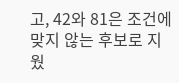고, 42와 81은 조건에 맞지 않는 후보로 지웠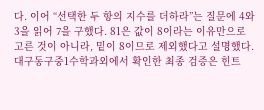다. 이어 “선택한 두 항의 지수를 더하라”는 질문에 4와 3을 읽어 7을 구했다. 81은 값이 8이라는 이유만으로 고른 것이 아니라, 밑이 8이므로 제외했다고 설명했다.
대구동구중1수학과외에서 확인한 최종 검증은 힌트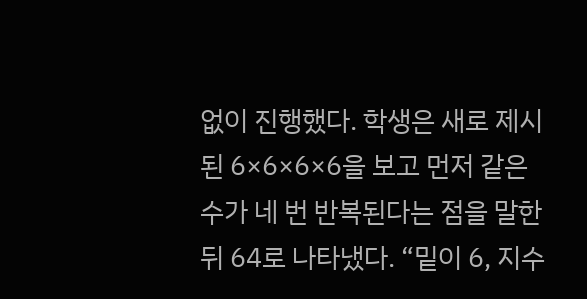없이 진행했다. 학생은 새로 제시된 6×6×6×6을 보고 먼저 같은 수가 네 번 반복된다는 점을 말한 뒤 64로 나타냈다. “밑이 6, 지수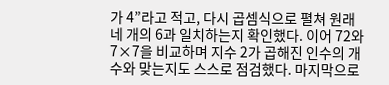가 4”라고 적고, 다시 곱셈식으로 펼쳐 원래 네 개의 6과 일치하는지 확인했다. 이어 72와 7×7을 비교하며 지수 2가 곱해진 인수의 개수와 맞는지도 스스로 점검했다. 마지막으로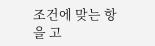조건에 맞는 항을 고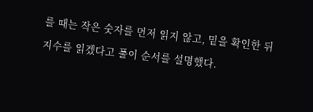를 때는 작은 숫자를 먼저 읽지 않고, 밑을 확인한 뒤 지수를 읽겠다고 풀이 순서를 설명했다.